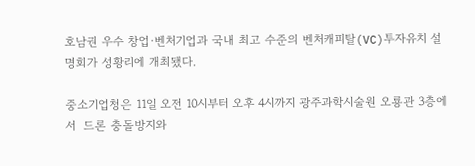호남권 우수 창업·벤처기업과 국내 최고 수준의 벤처캐피탈(VC)투자유치 설명회가 성황리에 개최됐다.

중소기업청은 11일 오전 10시부터 오후 4시까지 광주과학시술원 오룡관 3층에서  드론 충돌방지와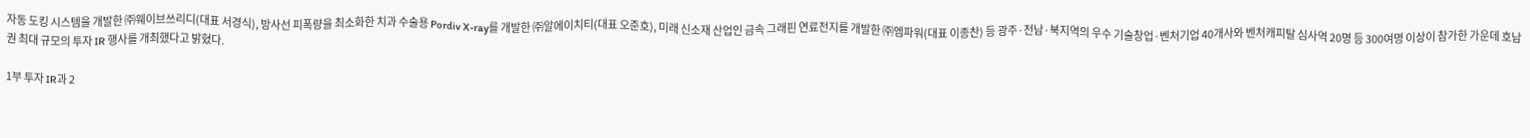자동 도킹 시스템을 개발한 ㈜웨이브쓰리디(대표 서경식), 방사선 피폭량을 최소화한 치과 수술용 Pordiv X-ray를 개발한 ㈜알에이치티(대표 오준호), 미래 신소재 산업인 금속 그래핀 연료전지를 개발한 ㈜엠파워(대표 이종찬) 등 광주·전남·북지역의 우수 기술창업·벤처기업 40개사와 벤처캐피탈 심사역 20명 등 300여명 이상이 참가한 가운데 호남권 최대 규모의 투자 IR 행사를 개최했다고 밝혔다.

1부 투자 IR과 2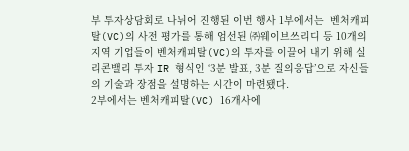부 투자상담회로 나뉘어 진행된 이번 행사 1부에서는  벤처캐피탈(VC)의 사전 평가를 통해 엄선된 ㈜웨이브쓰리디 등 10개의 지역 기업들이 벤처캐피탈(VC)의 투자를 이끌어 내기 위해 실리콘밸리 투자 IR 형식인 ‘3분 발표, 3분 질의응답’으로 자신들의 기술과 장점을 설명하는 시간이 마련됐다.
2부에서는 벤처캐피탈(VC) 16개사에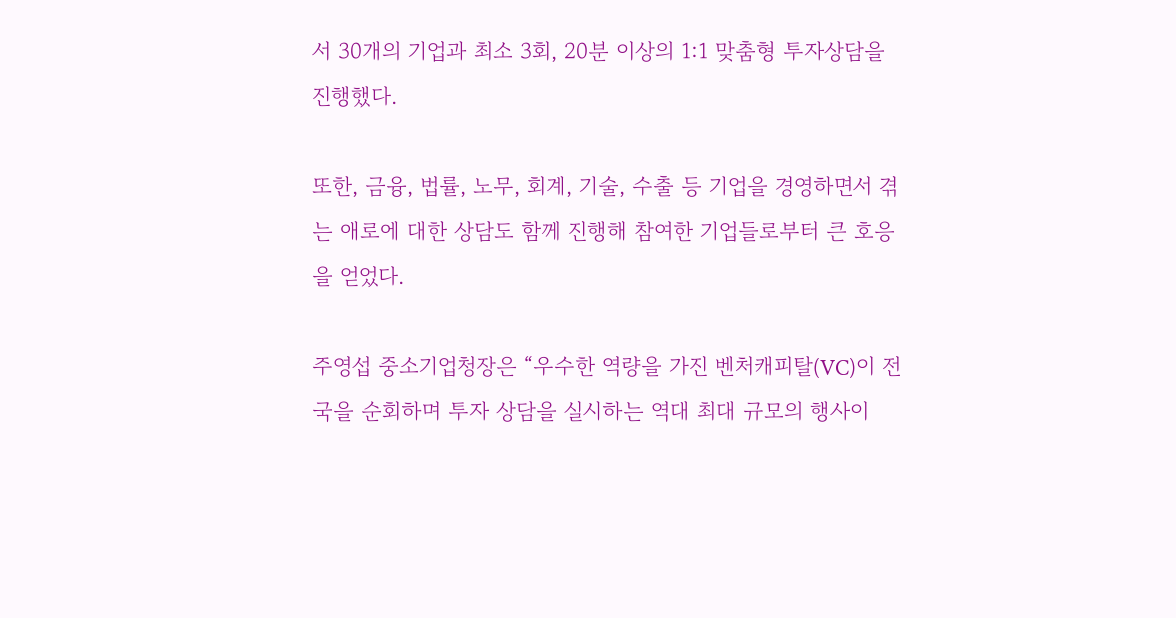서 30개의 기업과 최소 3회, 20분 이상의 1:1 맞춤형 투자상담을 진행했다.

또한, 금융, 법률, 노무, 회계, 기술, 수출 등 기업을 경영하면서 겪는 애로에 대한 상담도 함께 진행해 참여한 기업들로부터 큰 호응을 얻었다.

주영섭 중소기업청장은 “우수한 역량을 가진 벤처캐피탈(VC)이 전국을 순회하며 투자 상담을 실시하는 역대 최대 규모의 행사이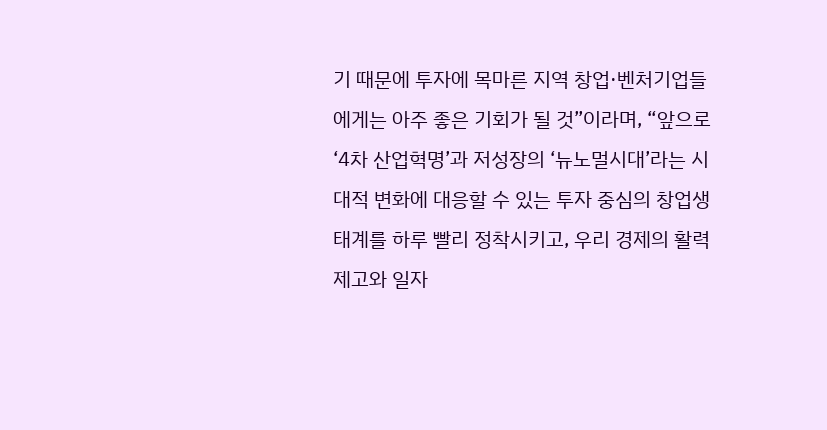기 때문에 투자에 목마른 지역 창업·벤처기업들에게는 아주 좋은 기회가 될 것”이라며, “앞으로 ‘4차 산업혁명’과 저성장의 ‘뉴노멀시대’라는 시대적 변화에 대응할 수 있는 투자 중심의 창업생태계를 하루 빨리 정착시키고, 우리 경제의 활력 제고와 일자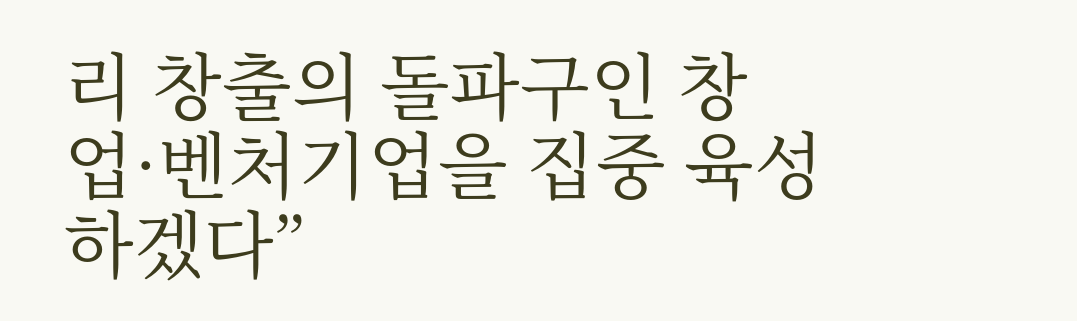리 창출의 돌파구인 창업·벤처기업을 집중 육성하겠다”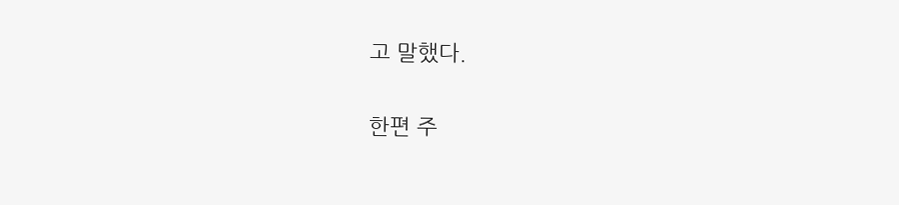고 말했다.

한편 주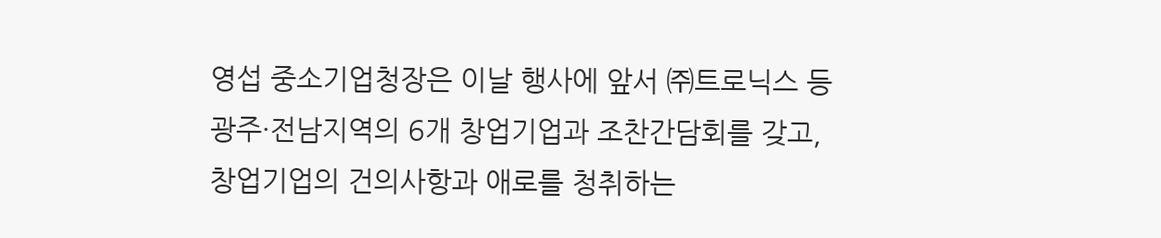영섭 중소기업청장은 이날 행사에 앞서 ㈜트로닉스 등 광주·전남지역의 6개 창업기업과 조찬간담회를 갖고, 창업기업의 건의사항과 애로를 청취하는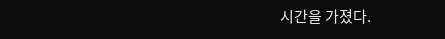시간을 가졌다.